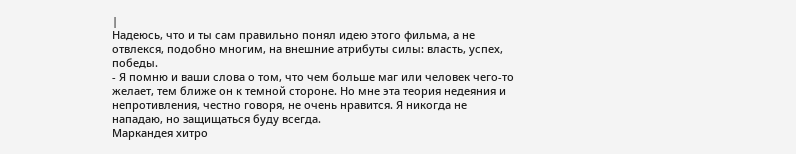|
Надеюсь, что и ты сам правильно понял идею этого фильма, а не отвлекся, подобно многим, на внешние атрибуты силы: власть, успех, победы.
- Я помню и ваши слова о том, что чем больше маг или человек чего-то желает, тем ближе он к темной стороне. Но мне эта теория недеяния и непротивления, честно говоря, не очень нравится. Я никогда не нападаю, но защищаться буду всегда.
Маркандея хитро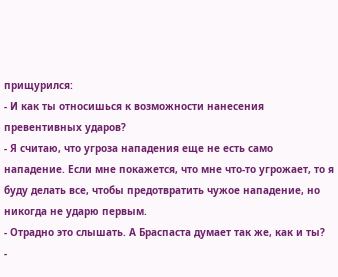прищурился:
- И как ты относишься к возможности нанесения превентивных ударов?
- Я считаю, что угроза нападения еще не есть само нападение. Если мне покажется, что мне что-то угрожает, то я буду делать все, чтобы предотвратить чужое нападение, но никогда не ударю первым.
- Отрадно это слышать. А Браспаста думает так же, как и ты?
-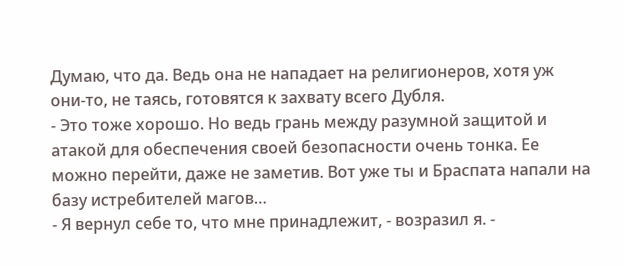Думаю, что да. Ведь она не нападает на религионеров, хотя уж они-то, не таясь, готовятся к захвату всего Дубля.
- Это тоже хорошо. Но ведь грань между разумной защитой и атакой для обеспечения своей безопасности очень тонка. Ее можно перейти, даже не заметив. Вот уже ты и Браспата напали на базу истребителей магов…
- Я вернул себе то, что мне принадлежит, - возразил я. -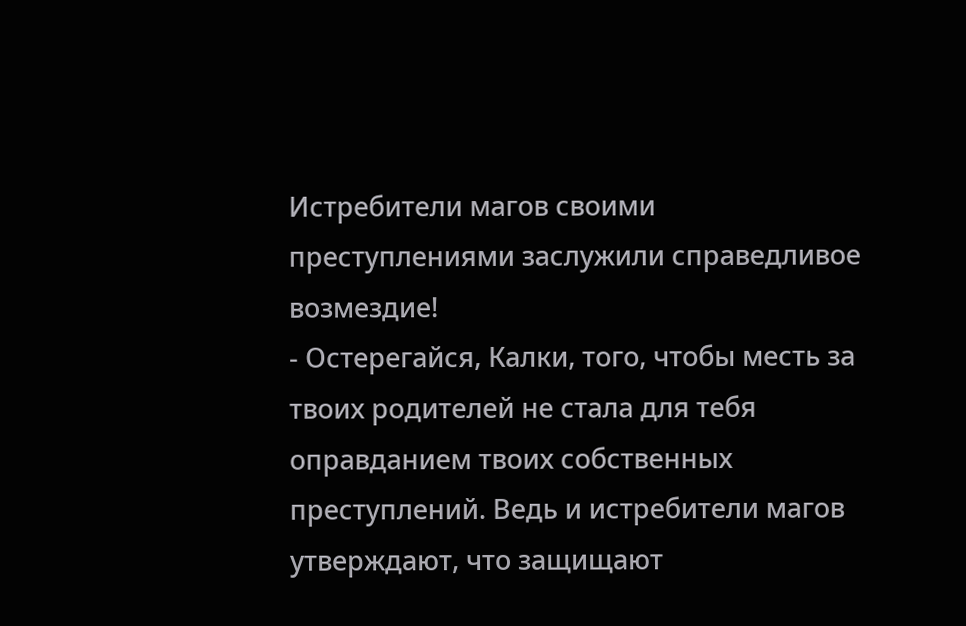Истребители магов своими преступлениями заслужили справедливое возмездие!
- Остерегайся, Калки, того, чтобы месть за твоих родителей не стала для тебя оправданием твоих собственных преступлений. Ведь и истребители магов утверждают, что защищают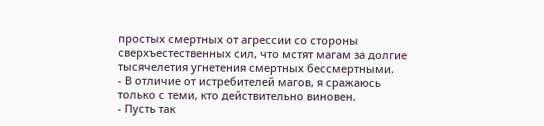простых смертных от агрессии со стороны сверхъестественных сил, что мстят магам за долгие тысячелетия угнетения смертных бессмертными.
- В отличие от истребителей магов, я сражаюсь только с теми, кто действительно виновен.
- Пусть так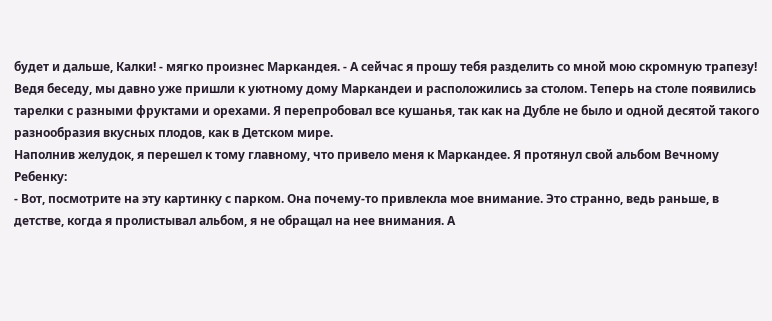будет и дальше, Калки! - мягко произнес Маркандея. - А сейчас я прошу тебя разделить со мной мою скромную трапезу!
Ведя беседу, мы давно уже пришли к уютному дому Маркандеи и расположились за столом. Теперь на столе появились тарелки с разными фруктами и орехами. Я перепробовал все кушанья, так как на Дубле не было и одной десятой такого разнообразия вкусных плодов, как в Детском мире.
Наполнив желудок, я перешел к тому главному, что привело меня к Маркандее. Я протянул свой альбом Вечному Ребенку:
- Вот, посмотрите на эту картинку с парком. Она почему-то привлекла мое внимание. Это странно, ведь раньше, в детстве, когда я пролистывал альбом, я не обращал на нее внимания. А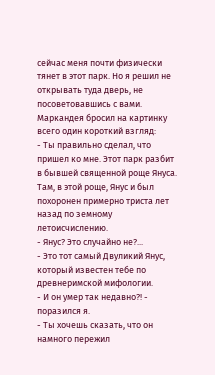сейчас меня почти физически тянет в этот парк. Но я решил не открывать туда дверь, не посоветовавшись с вами.
Маркандея бросил на картинку всего один короткий взгляд:
- Ты правильно сделал, что пришел ко мне. Этот парк разбит в бывшей священной роще Януса. Там, в этой роще, Янус и был похоронен примерно триста лет назад по земному летоисчислению.
- Янус? Это случайно не?...
- Это тот самый Двуликий Янус, который известен тебе по древнеримской мифологии.
- И он умер так недавно?! - поразился я.
- Ты хочешь сказать, что он намного пережил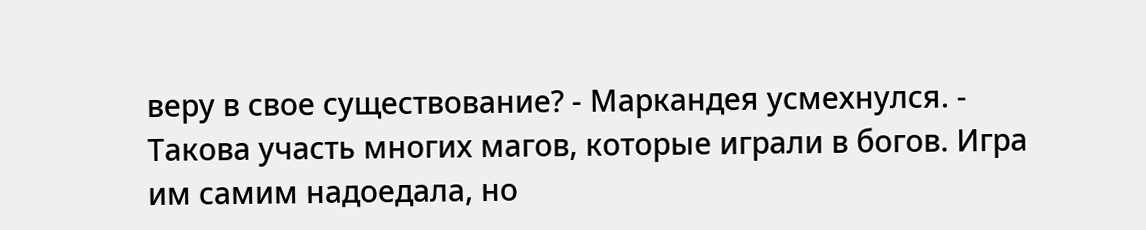веру в свое существование? - Маркандея усмехнулся. - Такова участь многих магов, которые играли в богов. Игра им самим надоедала, но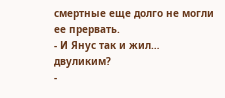смертные еще долго не могли ее прервать.
- И Янус так и жил… двуликим?
-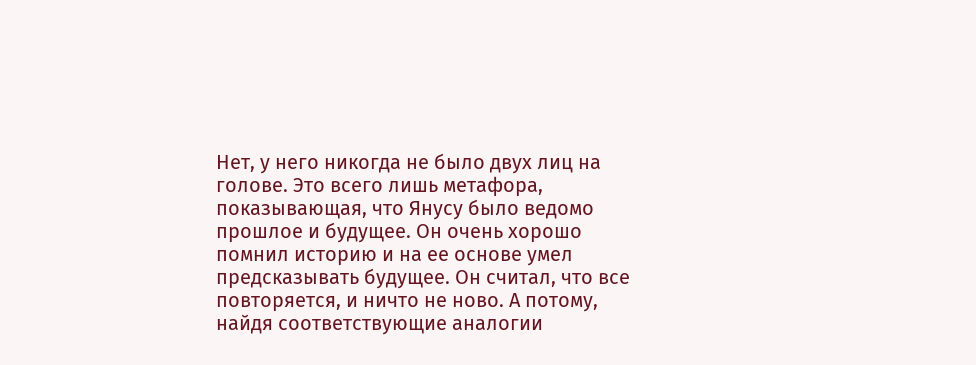Нет, у него никогда не было двух лиц на голове. Это всего лишь метафора, показывающая, что Янусу было ведомо прошлое и будущее. Он очень хорошо помнил историю и на ее основе умел предсказывать будущее. Он считал, что все повторяется, и ничто не ново. А потому, найдя соответствующие аналогии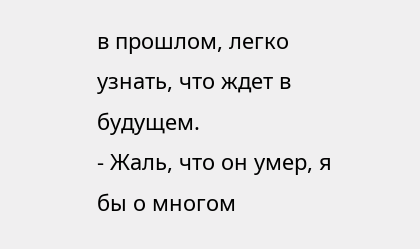в прошлом, легко узнать, что ждет в будущем.
- Жаль, что он умер, я бы о многом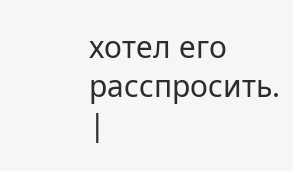хотел его расспросить. |